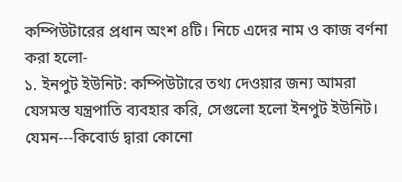কম্পিউটারের প্রধান অংশ ৪টি। নিচে এদের নাম ও কাজ বর্ণনা করা হলো-
১. ইনপুট ইউনিট: কম্পিউটারে তথ্য দেওয়ার জন্য আমরা যেসমস্ত যন্ত্রপাতি ব্যবহার করি, সেগুলো হলো ইনপুট ইউনিট। যেমন---কিবোর্ড দ্বারা কোনো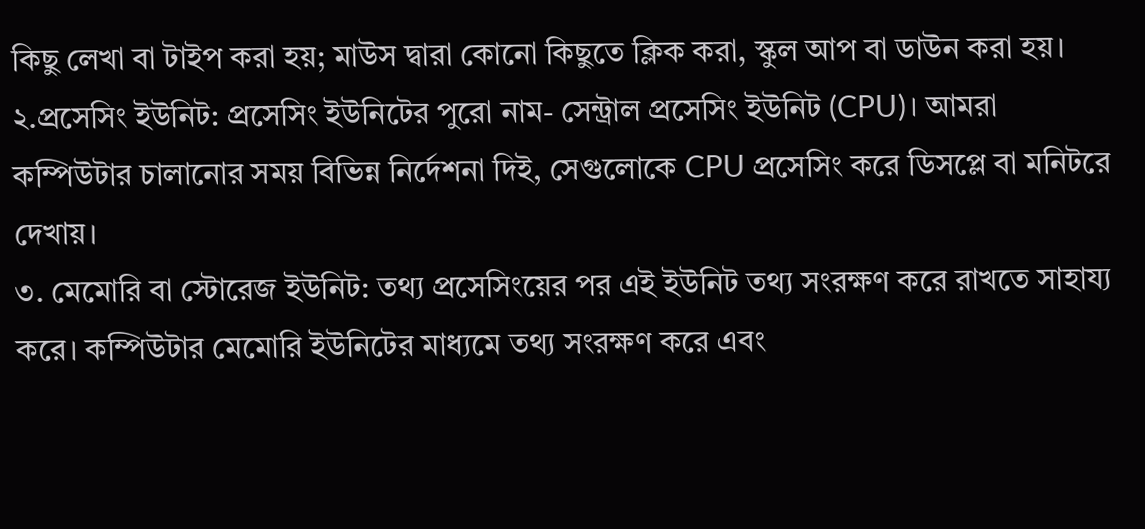কিছু লেখা বা টাইপ করা হয়; মাউস দ্বারা কোনো কিছুতে ক্লিক করা, স্কুল আপ বা ডাউন করা হয়।
২.প্রসেসিং ইউনিট: প্রসেসিং ইউনিটের পুরো নাম- সেন্ট্রাল প্রসেসিং ইউনিট (CPU)। আমরা কম্পিউটার চালানোর সময় বিভিন্ন নির্দেশনা দিই, সেগুলোকে CPU প্রসেসিং করে ডিসপ্লে বা মনিটরে দেখায়।
৩. মেমোরি বা স্টোরেজ ইউনিট: তথ্য প্রসেসিংয়ের পর এই ইউনিট তথ্য সংরক্ষণ করে রাখতে সাহায্য করে। কম্পিউটার মেমোরি ইউনিটের মাধ্যমে তথ্য সংরক্ষণ করে এবং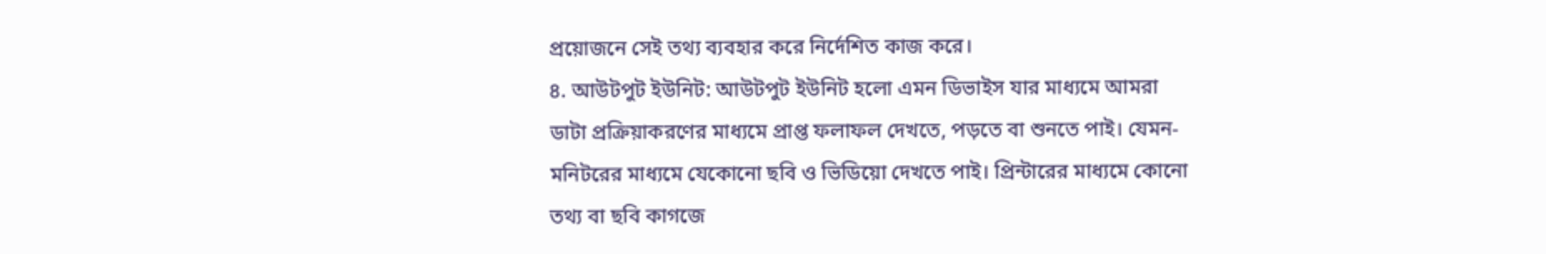প্রয়োজনে সেই তথ্য ব্যবহার করে নির্দেশিত কাজ করে।
৪. আউটপুট ইউনিট: আউটপুট ইউনিট হলো এমন ডিভাইস যার মাধ্যমে আমরা ডাটা প্রক্রিয়াকরণের মাধ্যমে প্রাপ্ত ফলাফল দেখতে, পড়তে বা শুনতে পাই। যেমন- মনিটরের মাধ্যমে যেকোনো ছবি ও ভিডিয়ো দেখতে পাই। প্রিন্টারের মাধ্যমে কোনো তথ্য বা ছবি কাগজে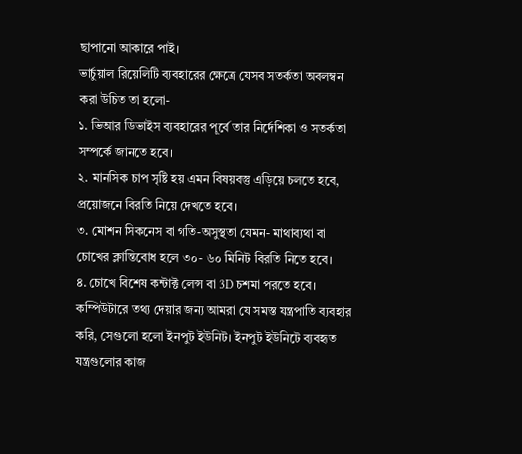ছাপানো আকারে পাই।
ভার্চুয়াল রিয়েলিটি ব্যবহারের ক্ষেত্রে যেসব সতর্কতা অবলম্বন করা উচিত তা হলো-
১. ভিআর ডিভাইস ব্যবহারের পূর্বে তার নির্দেশিকা ও সতর্কতা সম্পর্কে জানতে হবে।
২. মানসিক চাপ সৃষ্টি হয় এমন বিষয়বস্তু এড়িয়ে চলতে হবে, প্রয়োজনে বিরতি নিয়ে দেখতে হবে।
৩. মোশন সিকনেস বা গতি-অসুস্থতা যেমন- মাথাব্যথা বা চোখের ক্লান্তিবোধ হলে ৩০- ৬০ মিনিট বিরতি নিতে হবে।
৪. চোখে বিশেষ কন্টাক্ট লেন্স বা 3D চশমা পরতে হবে।
কম্পিউটারে তথ্য দেয়ার জন্য আমরা যে সমস্ত যন্ত্রপাতি ব্যবহার করি, সেগুলো হলো ইনপুট ইউনিট। ইনপুট ইউনিটে ব্যবহৃত যন্ত্রগুলোর কাজ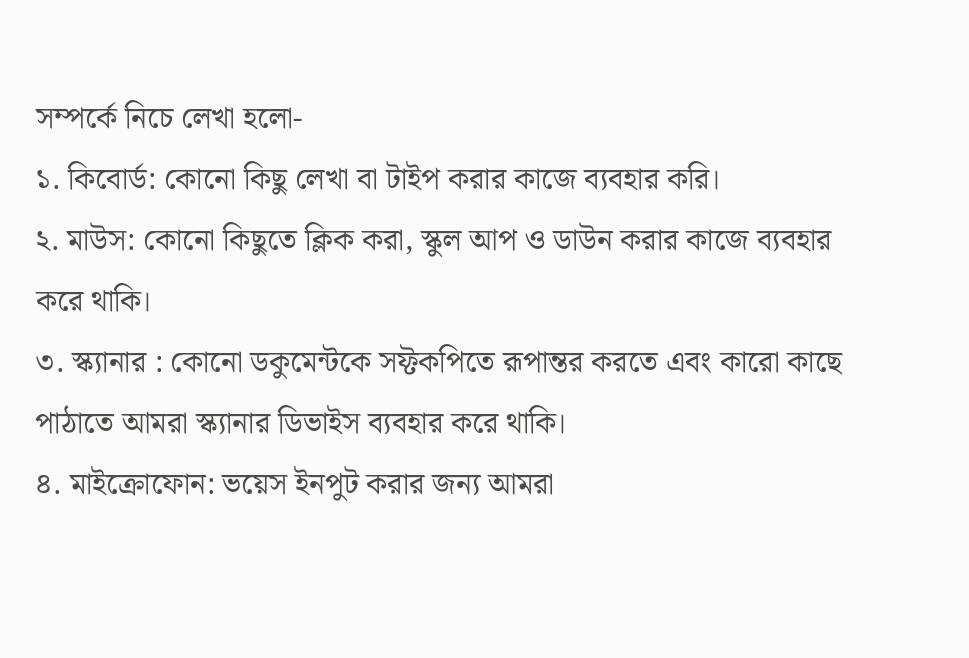সম্পর্কে নিচে লেখা হলো-
১. কিবোর্ড: কোনো কিছু লেখা বা টাইপ করার কাজে ব্যবহার করি।
২. মাউস: কোনো কিছুতে ক্লিক করা, স্কুল আপ ও ডাউন করার কাজে ব্যবহার করে থাকি।
৩. স্ক্যানার : কোনো ডকুমেন্টকে সফ্টকপিতে রূপান্তর করতে এবং কারো কাছে পাঠাতে আমরা স্ক্যানার ডিভাইস ব্যবহার করে থাকি।
৪. মাইক্রোফোন: ভয়েস ইনপুট করার জন্য আমরা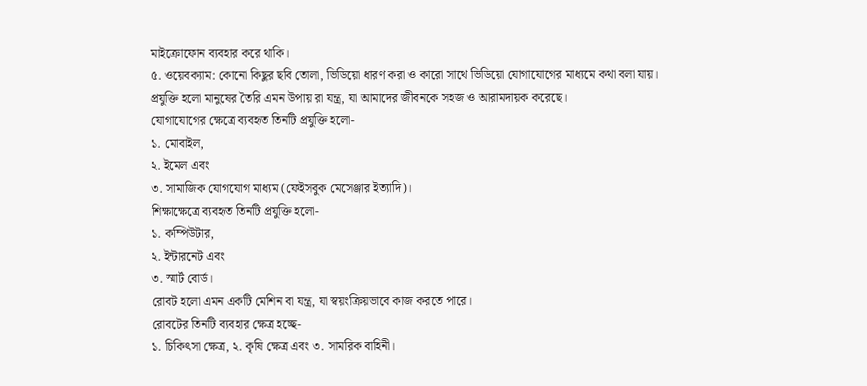মাইক্রোফোন ব্যবহার করে থাকি।
৫. ওয়েবক্যাম: কোনো কিছুর ছবি তোলা, ভিডিয়ো ধারণ করা ও কারো সাথে ভিডিয়ো যোগাযোগের মাধ্যমে কথা বলা যায়।
প্রযুক্তি হলো মানুষের তৈরি এমন উপায় রা যন্ত্র, যা আমাদের জীবনকে সহজ ও আরামদায়ক করেছে।
যোগাযোগের ক্ষেত্রে ব্যবহৃত তিনটি প্রযুক্তি হলো-
১. মোবাইল,
২. ইমেল এবং
৩. সামাজিক যোগযোগ মাধ্যম (ফেইসবুক মেসেঞ্জার ইত্যাদি)।
শিক্ষাক্ষেত্রে ব্যবহৃত তিনটি প্রযুক্তি হলো-
১. কম্পিউটার,
২. ইন্টারনেট এবং
৩. স্মার্ট বোর্ড।
রোবট হলো এমন একটি মেশিন বা যন্ত্র, যা স্বয়ংক্রিয়ভাবে কাজ করতে পারে।
রোবটের তিনটি ব্যবহার ক্ষেত্র হচ্ছে-
১. চিকিৎসা ক্ষেত্র, ২. কৃষি ক্ষেত্র এবং ৩. সামরিক বাহিনী।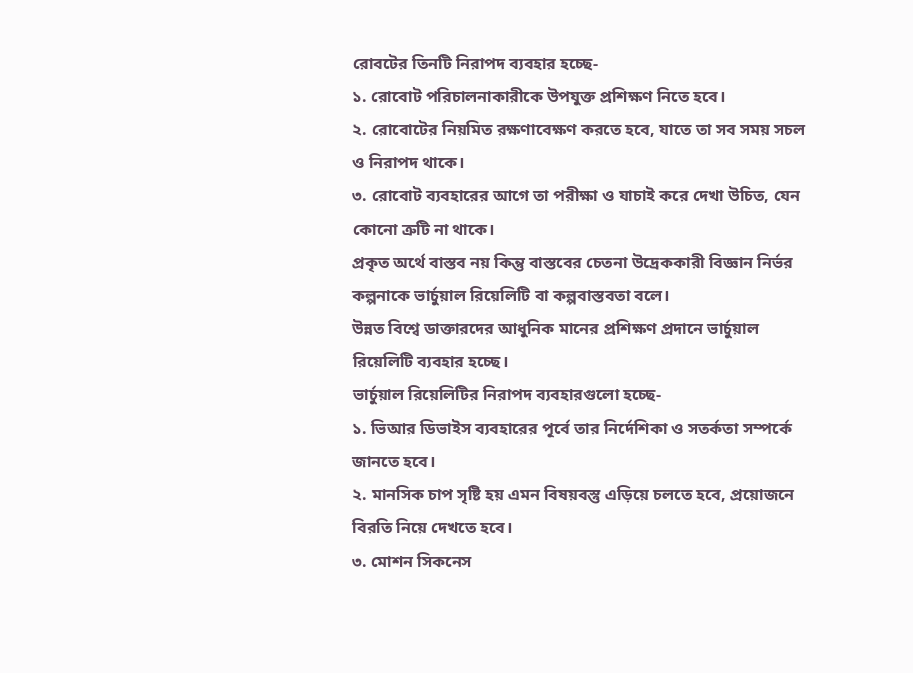রোবটের তিনটি নিরাপদ ব্যবহার হচ্ছে-
১. রোবোট পরিচালনাকারীকে উপযুক্ত প্রশিক্ষণ নিতে হবে।
২. রোবোটের নিয়মিত রক্ষণাবেক্ষণ করতে হবে, যাতে তা সব সময় সচল ও নিরাপদ থাকে।
৩. রোবোট ব্যবহারের আগে তা পরীক্ষা ও যাচাই করে দেখা উচিত, যেন কোনো ত্রুটি না থাকে।
প্রকৃত অর্থে বাস্তব নয় কিন্তু বাস্তবের চেতনা উদ্রেককারী বিজ্ঞান নির্ভর কল্পনাকে ভার্চুয়াল রিয়েলিটি বা কল্পবাস্তবতা বলে।
উন্নত বিশ্বে ডাক্তারদের আধুনিক মানের প্রশিক্ষণ প্রদানে ভার্চুয়াল রিয়েলিটি ব্যবহার হচ্ছে।
ভার্চুয়াল রিয়েলিটির নিরাপদ ব্যবহারগুলো হচ্ছে-
১. ভিআর ডিভাইস ব্যবহারের পূর্বে তার নির্দেশিকা ও সতর্কতা সম্পর্কে জানতে হবে।
২. মানসিক চাপ সৃষ্টি হয় এমন বিষয়বস্তু এড়িয়ে চলতে হবে, প্রয়োজনে বিরতি নিয়ে দেখতে হবে।
৩. মোশন সিকনেস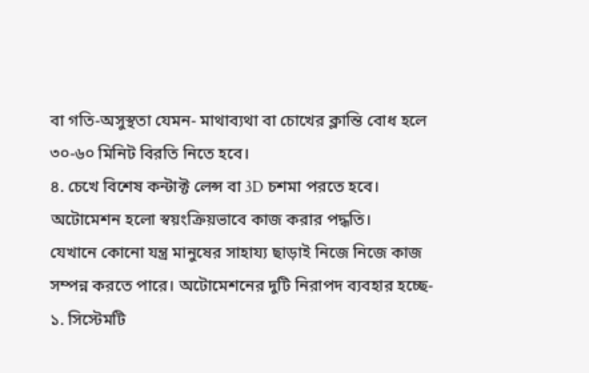বা গতি-অসুস্থতা যেমন- মাথাব্যথা বা চোখের ক্লান্তি বোধ হলে ৩০-৬০ মিনিট বিরতি নিতে হবে।
৪. চেখে বিশেষ কন্টাক্ট লেন্স বা 3D চশমা পরতে হবে।
অটোমেশন হলো স্বয়ংক্রিয়ভাবে কাজ করার পদ্ধতি।
যেখানে কোনো যন্ত্র মানুষের সাহায্য ছাড়াই নিজে নিজে কাজ সম্পন্ন করতে পারে। অটোমেশনের দুটি নিরাপদ ব্যবহার হচ্ছে-
১. সিস্টেমটি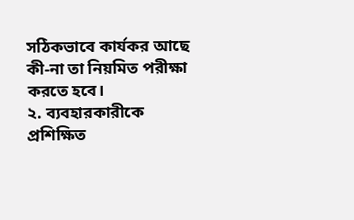সঠিকভাবে কার্যকর আছে কী-না তা নিয়মিত পরীক্ষা করতে হবে।
২. ব্যবহারকারীকে প্রশিক্ষিত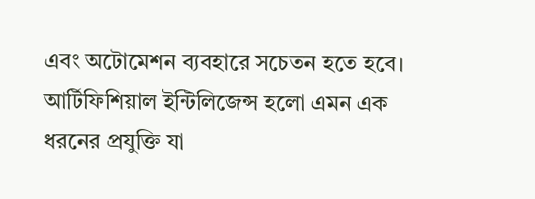এবং অটোমেশন ব্যবহারে সচেতন হতে হবে।
আর্টিফিশিয়াল ইন্টিলিজেন্স হলো এমন এক ধরনের প্রযুক্তি যা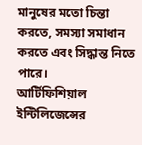মানুষের মতো চিন্তা করতে, সমস্যা সমাধান করতে এবং সিদ্ধান্ত নিতে পারে।
আর্টিফিশিয়াল ইন্টিলিজেন্সের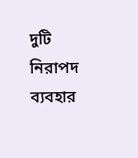দুটি নিরাপদ ব্যবহার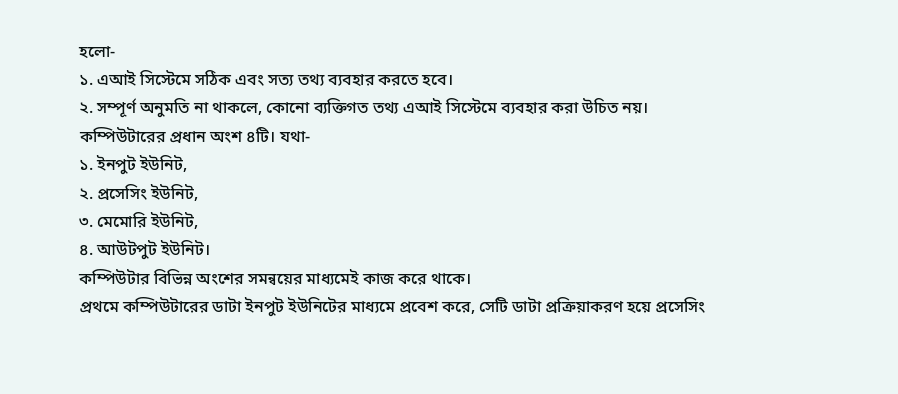হলো-
১. এআই সিস্টেমে সঠিক এবং সত্য তথ্য ব্যবহার করতে হবে।
২. সম্পূর্ণ অনুমতি না থাকলে, কোনো ব্যক্তিগত তথ্য এআই সিস্টেমে ব্যবহার করা উচিত নয়।
কম্পিউটারের প্রধান অংশ ৪টি। যথা-
১. ইনপুট ইউনিট,
২. প্রসেসিং ইউনিট,
৩. মেমোরি ইউনিট,
৪. আউটপুট ইউনিট।
কম্পিউটার বিভিন্ন অংশের সমন্বয়ের মাধ্যমেই কাজ করে থাকে।
প্রথমে কম্পিউটারের ডাটা ইনপুট ইউনিটের মাধ্যমে প্রবেশ করে, সেটি ডাটা প্রক্রিয়াকরণ হয়ে প্রসেসিং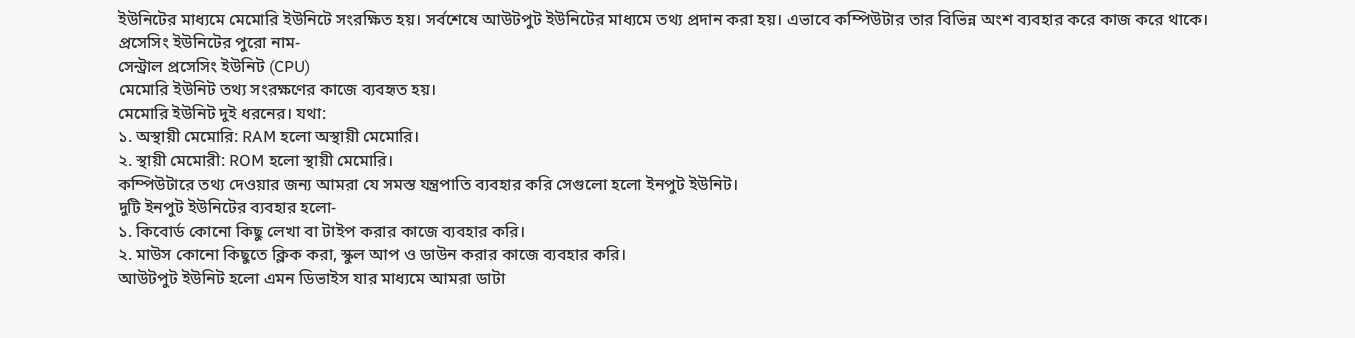ইউনিটের মাধ্যমে মেমোরি ইউনিটে সংরক্ষিত হয়। সর্বশেষে আউটপুট ইউনিটের মাধ্যমে তথ্য প্রদান করা হয়। এভাবে কম্পিউটার তার বিভিন্ন অংশ ব্যবহার করে কাজ করে থাকে।
প্রসেসিং ইউনিটের পুরো নাম-
সেন্ট্রাল প্রসেসিং ইউনিট (CPU)
মেমোরি ইউনিট তথ্য সংরক্ষণের কাজে ব্যবহৃত হয়।
মেমোরি ইউনিট দুই ধরনের। যথা:
১. অস্থায়ী মেমোরি: RAM হলো অস্থায়ী মেমোরি।
২. স্থায়ী মেমোরী: ROM হলো স্থায়ী মেমোরি।
কম্পিউটারে তথ্য দেওয়ার জন্য আমরা যে সমস্ত যন্ত্রপাতি ব্যবহার করি সেগুলো হলো ইনপুট ইউনিট।
দুটি ইনপুট ইউনিটের ব্যবহার হলো-
১. কিবোর্ড কোনো কিছু লেখা বা টাইপ করার কাজে ব্যবহার করি।
২. মাউস কোনো কিছুতে ক্লিক করা, স্কুল আপ ও ডাউন করার কাজে ব্যবহার করি।
আউটপুট ইউনিট হলো এমন ডিভাইস যার মাধ্যমে আমরা ডাটা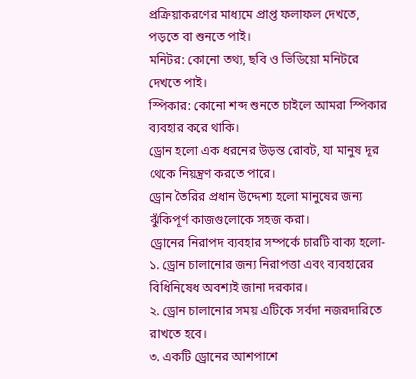প্রক্রিয়াকরণের মাধ্যমে প্রাপ্ত ফলাফল দেখতে, পড়তে বা শুনতে পাই।
মনিটর: কোনো তথ্য, ছবি ও ভিডিয়ো মনিটরে দেখতে পাই।
স্পিকার: কোনো শব্দ শুনতে চাইলে আমরা স্পিকার ব্যবহার করে থাকি।
ড্রোন হলো এক ধরনের উড়ন্ত রোবট, যা মানুষ দূর থেকে নিয়ন্ত্রণ করতে পারে।
ড্রোন তৈরির প্রধান উদ্দেশ্য হলো মানুষের জন্য ঝুঁকিপূর্ণ কাজগুলোকে সহজ করা।
ড্রোনের নিরাপদ ব্যবহার সম্পর্কে চারটি বাক্য হলো-
১. ড্রোন চালানোর জন্য নিরাপত্তা এবং ব্যবহারের বিধিনিষেধ অবশ্যই জানা দরকার।
২. ড্রোন চালানোর সময় এটিকে সর্বদা নজরদারিতে রাখতে হবে।
৩. একটি ড্রোনের আশপাশে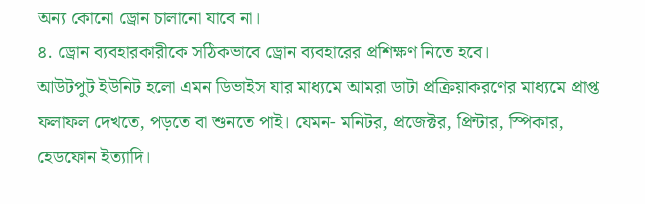অন্য কোনো ড্রোন চালানো যাবে না।
৪. ড্রোন ব্যবহারকারীকে সঠিকভাবে ড্রোন ব্যবহারের প্রশিক্ষণ নিতে হবে।
আউটপুট ইউনিট হলো এমন ডিভাইস যার মাধ্যমে আমরা ডাটা প্রক্রিয়াকরণের মাধ্যমে প্রাপ্ত ফলাফল দেখতে, পড়তে বা শুনতে পাই। যেমন- মনিটর, প্রজেক্টর, প্রিন্টার, স্পিকার, হেডফোন ইত্যাদি।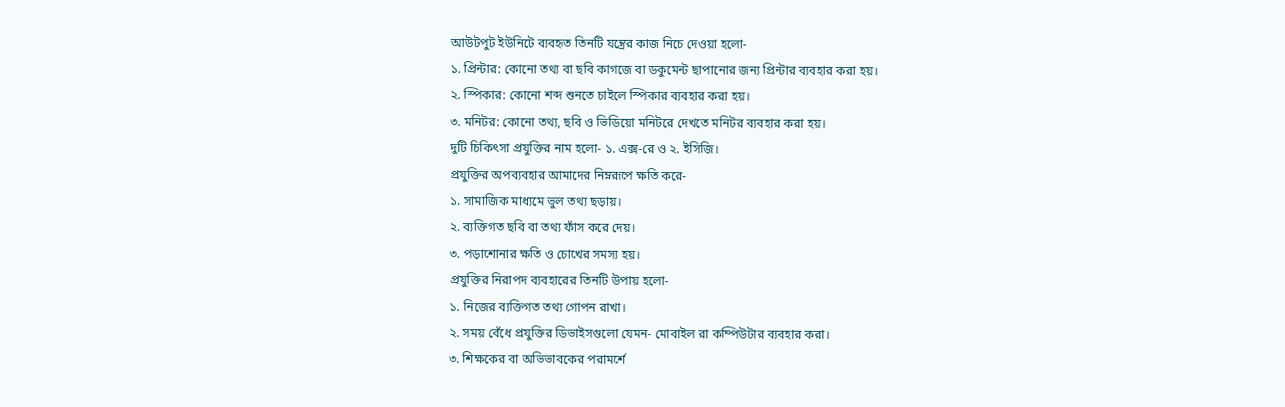আউটপুট ইউনিটে ব্যবহৃত তিনটি যন্ত্রের কাজ নিচে দেওয়া হলো-
১. প্রিন্টার: কোনো তথ্য বা ছবি কাগজে বা ডকুমেন্ট ছাপানোর জন্য প্রিন্টার ব্যবহার করা হয়।
২. স্পিকার: কোনো শব্দ শুনতে চাইলে স্পিকার ব্যবহার করা হয়।
৩. মনিটর: কোনো তথ্য, ছবি ও ভিডিয়ো মনিটরে দেখতে মনিটর ব্যবহার করা হয়।
দুটি চিকিৎসা প্রযুক্তির নাম হলো- ১. এক্স-রে ও ২. ইসিজি।
প্রযুক্তির অপব্যবহার আমাদের নিম্নরূপে ক্ষতি করে-
১. সামাজিক মাধ্যমে ভুল তথ্য ছড়ায়।
২. ব্যক্তিগত ছবি বা তথ্য ফাঁস করে দেয়।
৩. পড়াশোনার ক্ষতি ও চোখের সমস্য হয়।
প্রযুক্তির নিরাপদ ব্যবহারের তিনটি উপায় হলো-
১. নিজের ব্যক্তিগত তথ্য গোপন রাখা।
২. সময় বেঁধে প্রযুক্তির ডিভাইসগুলো যেমন- মোবাইল রা কম্পিউটার ব্যবহার করা।
৩. শিক্ষকের বা অভিভাবকের পরামর্শে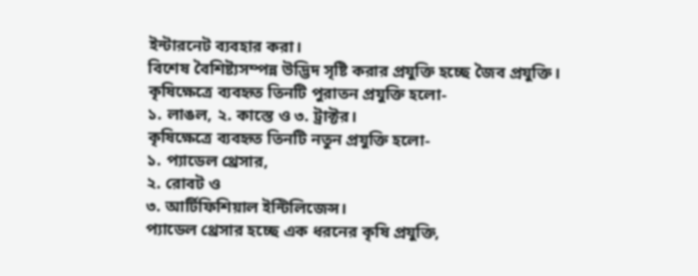ইন্টারনেট ব্যবহার করা।
বিশেষ বৈশিষ্ট্যসম্পন্ন উদ্ভিদ সৃষ্টি করার প্রযুক্তি হচ্ছে জৈব প্রযুক্তি।
কৃষিক্ষেত্রে ব্যবহৃত তিনটি পুরাতন প্রযুক্তি হলো-
১. লাঙল, ২. কাস্তে ও ৩. ট্রাক্টর।
কৃষিক্ষেত্রে ব্যবহৃত তিনটি নতুন প্রযুক্তি হলো-
১. প্যাডেল থ্রেসার,
২. রোবট ও
৩. আর্টিফিশিয়াল ইন্টিলিজেন্স।
প্যাডেল থ্রেসার হচ্ছে এক ধরনের কৃষি প্রযুক্তি,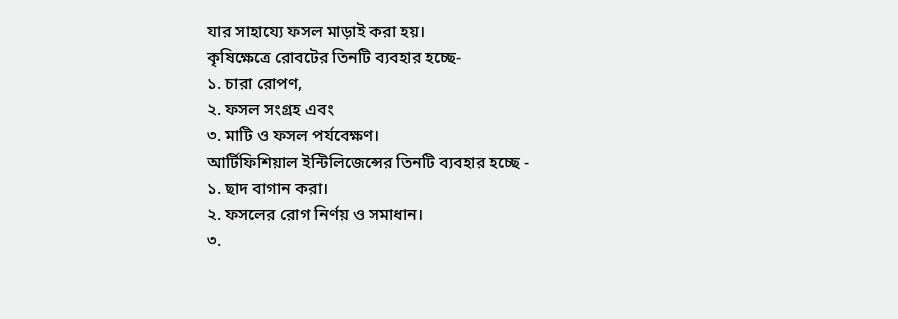যার সাহায্যে ফসল মাড়াই করা হয়।
কৃষিক্ষেত্রে রোবটের তিনটি ব্যবহার হচ্ছে-
১. চারা রোপণ,
২. ফসল সংগ্রহ এবং
৩. মাটি ও ফসল পর্যবেক্ষণ।
আর্টিফিশিয়াল ইন্টিলিজেন্সের তিনটি ব্যবহার হচ্ছে -
১. ছাদ বাগান করা।
২. ফসলের রোগ নির্ণয় ও সমাধান।
৩.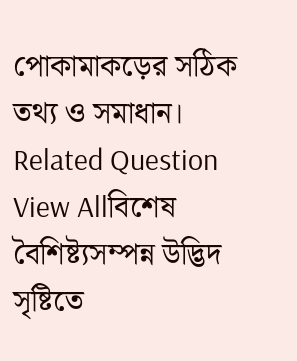পোকামাকড়ের সঠিক তথ্য ও সমাধান।
Related Question
View Allবিশেষ বৈশিষ্ট্যসম্পন্ন উদ্ভিদ সৃষ্টিতে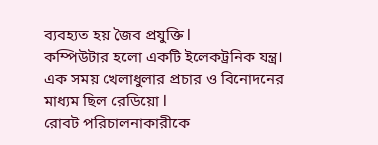ব্যবহ্যত হয় জৈব প্রযুক্তি l
কম্পিউটার হলো একটি ইলেকট্রনিক যন্ত্র।
এক সময় খেলাধুলার প্রচার ও বিনোদনের মাধ্যম ছিল রেডিয়ো l
রোবট পরিচালনাকারীকে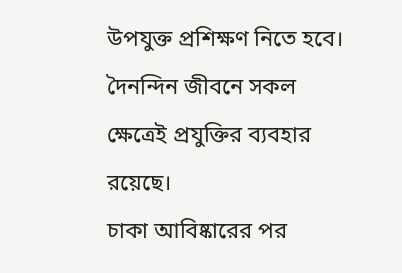উপযুক্ত প্রশিক্ষণ নিতে হবে।
দৈনন্দিন জীবনে সকল ক্ষেত্রেই প্রযুক্তির ব্যবহার রয়েছে।
চাকা আবিষ্কারের পর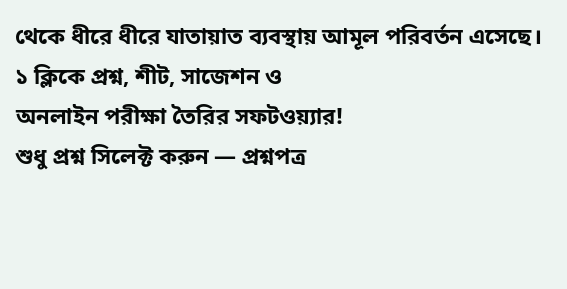থেকে ধীরে ধীরে যাতায়াত ব্যবস্থায় আমূল পরিবর্তন এসেছে।
১ ক্লিকে প্রশ্ন, শীট, সাজেশন ও
অনলাইন পরীক্ষা তৈরির সফটওয়্যার!
শুধু প্রশ্ন সিলেক্ট করুন — প্রশ্নপত্র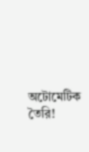অটোমেটিক তৈরি!